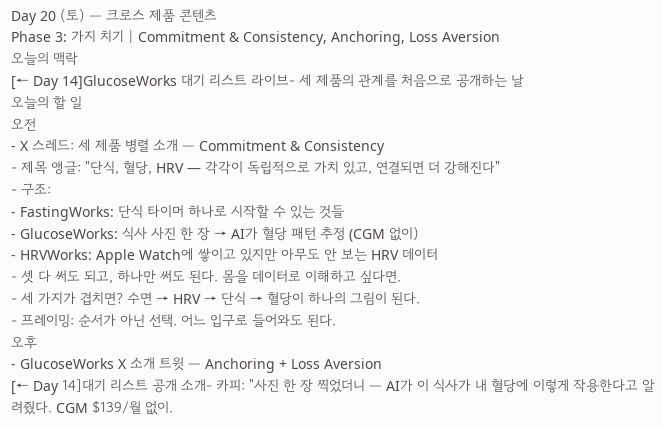Day 20 (토) — 크로스 제품 콘텐츠
Phase 3: 가지 치기 | Commitment & Consistency, Anchoring, Loss Aversion
오늘의 맥락
[← Day 14]GlucoseWorks 대기 리스트 라이브- 세 제품의 관계를 처음으로 공개하는 날
오늘의 할 일
오전
- X 스레드: 세 제품 병렬 소개 — Commitment & Consistency
- 제목 앵글: "단식, 혈당, HRV — 각각이 독립적으로 가치 있고, 연결되면 더 강해진다"
- 구조:
- FastingWorks: 단식 타이머 하나로 시작할 수 있는 것들
- GlucoseWorks: 식사 사진 한 장 → AI가 혈당 패턴 추정 (CGM 없이)
- HRVWorks: Apple Watch에 쌓이고 있지만 아무도 안 보는 HRV 데이터
- 셋 다 써도 되고, 하나만 써도 된다. 몸을 데이터로 이해하고 싶다면.
- 세 가지가 겹치면? 수면 → HRV → 단식 → 혈당이 하나의 그림이 된다.
- 프레이밍: 순서가 아닌 선택. 어느 입구로 들어와도 된다.
오후
- GlucoseWorks X 소개 트윗 — Anchoring + Loss Aversion
[← Day 14]대기 리스트 공개 소개- 카피: "사진 한 장 찍었더니 — AI가 이 식사가 내 혈당에 이렇게 작용한다고 알려줬다. CGM $139/월 없이.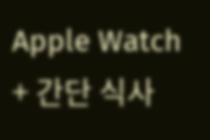Apple Watch + 간단 식사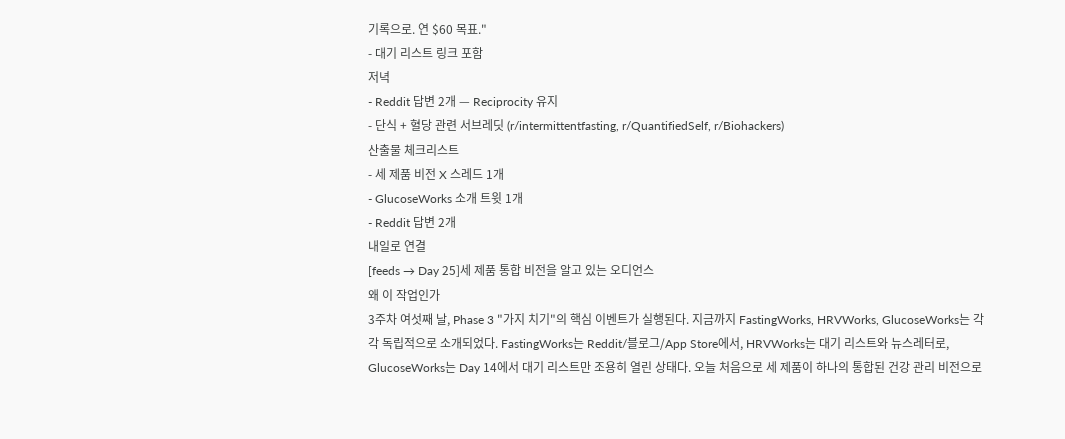기록으로. 연 $60 목표."
- 대기 리스트 링크 포함
저녁
- Reddit 답변 2개 — Reciprocity 유지
- 단식 + 혈당 관련 서브레딧 (r/intermittentfasting, r/QuantifiedSelf, r/Biohackers)
산출물 체크리스트
- 세 제품 비전 X 스레드 1개
- GlucoseWorks 소개 트윗 1개
- Reddit 답변 2개
내일로 연결
[feeds → Day 25]세 제품 통합 비전을 알고 있는 오디언스
왜 이 작업인가
3주차 여섯째 날, Phase 3 "가지 치기"의 핵심 이벤트가 실행된다. 지금까지 FastingWorks, HRVWorks, GlucoseWorks는 각각 독립적으로 소개되었다. FastingWorks는 Reddit/블로그/App Store에서, HRVWorks는 대기 리스트와 뉴스레터로, GlucoseWorks는 Day 14에서 대기 리스트만 조용히 열린 상태다. 오늘 처음으로 세 제품이 하나의 통합된 건강 관리 비전으로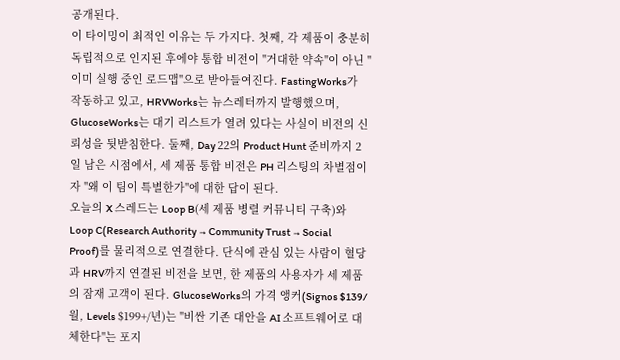공개된다.
이 타이밍이 최적인 이유는 두 가지다. 첫째, 각 제품이 충분히 독립적으로 인지된 후에야 통합 비전이 "거대한 약속"이 아닌 "이미 실행 중인 로드맵"으로 받아들여진다. FastingWorks가 작동하고 있고, HRVWorks는 뉴스레터까지 발행했으며, GlucoseWorks는 대기 리스트가 열려 있다는 사실이 비전의 신뢰성을 뒷받침한다. 둘째, Day 22의 Product Hunt 준비까지 2일 남은 시점에서, 세 제품 통합 비전은 PH 리스팅의 차별점이자 "왜 이 팀이 특별한가"에 대한 답이 된다.
오늘의 X 스레드는 Loop B(세 제품 병렬 커뮤니티 구축)와 Loop C(Research Authority → Community Trust → Social Proof)를 물리적으로 연결한다. 단식에 관심 있는 사람이 혈당과 HRV까지 연결된 비전을 보면, 한 제품의 사용자가 세 제품의 잠재 고객이 된다. GlucoseWorks의 가격 앵커(Signos $139/월, Levels $199+/년)는 "비싼 기존 대안을 AI 소프트웨어로 대체한다"는 포지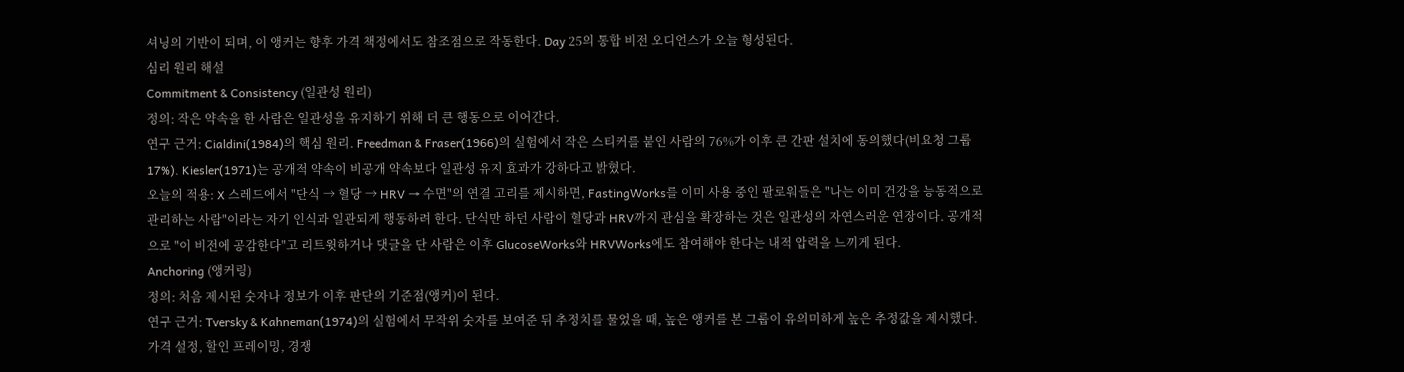셔닝의 기반이 되며, 이 앵커는 향후 가격 책정에서도 참조점으로 작동한다. Day 25의 통합 비전 오디언스가 오늘 형성된다.
심리 원리 해설
Commitment & Consistency (일관성 원리)
정의: 작은 약속을 한 사람은 일관성을 유지하기 위해 더 큰 행동으로 이어간다.
연구 근거: Cialdini(1984)의 핵심 원리. Freedman & Fraser(1966)의 실험에서 작은 스티커를 붙인 사람의 76%가 이후 큰 간판 설치에 동의했다(비요청 그룹 17%). Kiesler(1971)는 공개적 약속이 비공개 약속보다 일관성 유지 효과가 강하다고 밝혔다.
오늘의 적용: X 스레드에서 "단식 → 혈당 → HRV → 수면"의 연결 고리를 제시하면, FastingWorks를 이미 사용 중인 팔로워들은 "나는 이미 건강을 능동적으로 관리하는 사람"이라는 자기 인식과 일관되게 행동하려 한다. 단식만 하던 사람이 혈당과 HRV까지 관심을 확장하는 것은 일관성의 자연스러운 연장이다. 공개적으로 "이 비전에 공감한다"고 리트윗하거나 댓글을 단 사람은 이후 GlucoseWorks와 HRVWorks에도 참여해야 한다는 내적 압력을 느끼게 된다.
Anchoring (앵커링)
정의: 처음 제시된 숫자나 정보가 이후 판단의 기준점(앵커)이 된다.
연구 근거: Tversky & Kahneman(1974)의 실험에서 무작위 숫자를 보여준 뒤 추정치를 물었을 때, 높은 앵커를 본 그룹이 유의미하게 높은 추정값을 제시했다. 가격 설정, 할인 프레이밍, 경쟁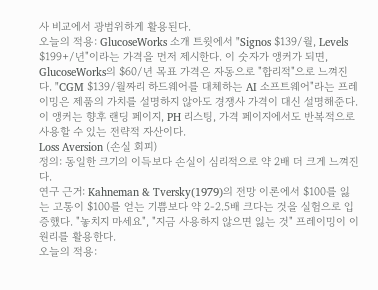사 비교에서 광범위하게 활용된다.
오늘의 적용: GlucoseWorks 소개 트윗에서 "Signos $139/월, Levels $199+/년"이라는 가격을 먼저 제시한다. 이 숫자가 앵커가 되면, GlucoseWorks의 $60/년 목표 가격은 자동으로 "합리적"으로 느껴진다. "CGM $139/월짜리 하드웨어를 대체하는 AI 소프트웨어"라는 프레이밍은 제품의 가치를 설명하지 않아도 경쟁사 가격이 대신 설명해준다. 이 앵커는 향후 랜딩 페이지, PH 리스팅, 가격 페이지에서도 반복적으로 사용할 수 있는 전략적 자산이다.
Loss Aversion (손실 회피)
정의: 동일한 크기의 이득보다 손실이 심리적으로 약 2배 더 크게 느껴진다.
연구 근거: Kahneman & Tversky(1979)의 전망 이론에서 $100를 잃는 고통이 $100를 얻는 기쁨보다 약 2-2.5배 크다는 것을 실험으로 입증했다. "놓치지 마세요", "지금 사용하지 않으면 잃는 것" 프레이밍이 이 원리를 활용한다.
오늘의 적용: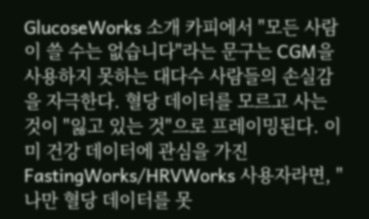GlucoseWorks 소개 카피에서 "모든 사람이 쓸 수는 없습니다"라는 문구는 CGM을 사용하지 못하는 대다수 사람들의 손실감을 자극한다. 혈당 데이터를 모르고 사는 것이 "잃고 있는 것"으로 프레이밍된다. 이미 건강 데이터에 관심을 가진 FastingWorks/HRVWorks 사용자라면, "나만 혈당 데이터를 못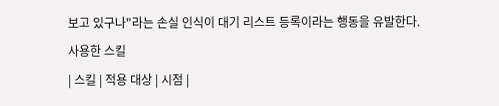보고 있구나"라는 손실 인식이 대기 리스트 등록이라는 행동을 유발한다.
사용한 스킬
| 스킬 | 적용 대상 | 시점 |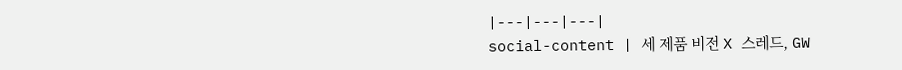|---|---|---|
social-content | 세 제품 비전 X 스레드, GW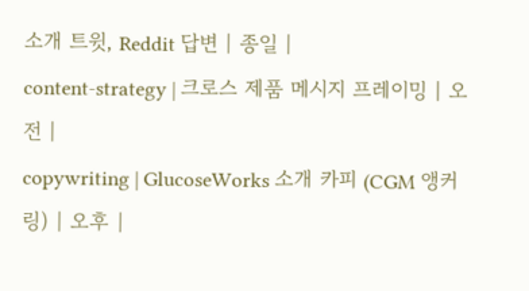소개 트윗, Reddit 답변 | 종일 |
content-strategy | 크로스 제품 메시지 프레이밍 | 오전 |
copywriting | GlucoseWorks 소개 카피 (CGM 앵커링) | 오후 |